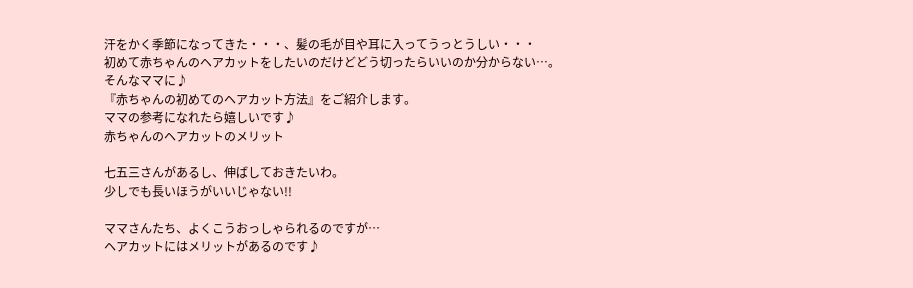汗をかく季節になってきた・・・、髪の毛が目や耳に入ってうっとうしい・・・
初めて赤ちゃんのヘアカットをしたいのだけどどう切ったらいいのか分からない…。
そんなママに♪
『赤ちゃんの初めてのヘアカット方法』をご紹介します。
ママの参考になれたら嬉しいです♪
赤ちゃんのヘアカットのメリット

七五三さんがあるし、伸ばしておきたいわ。
少しでも長いほうがいいじゃない!!

ママさんたち、よくこうおっしゃられるのですが…
ヘアカットにはメリットがあるのです♪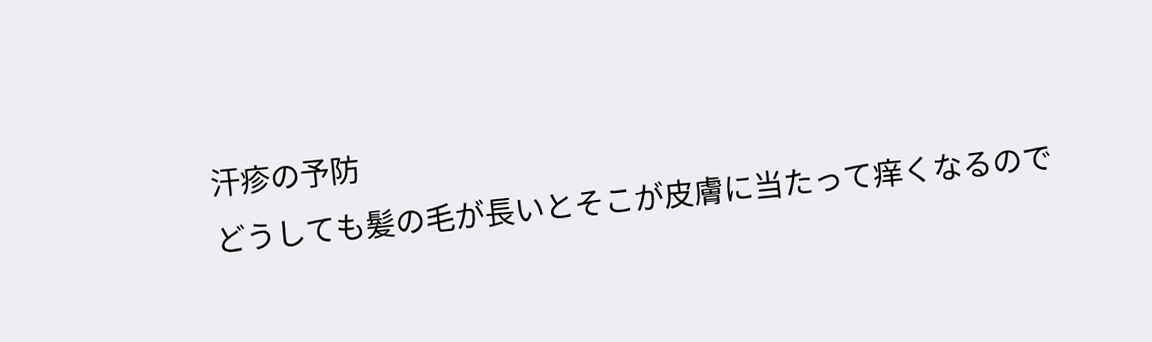汗疹の予防
どうしても髪の毛が長いとそこが皮膚に当たって痒くなるので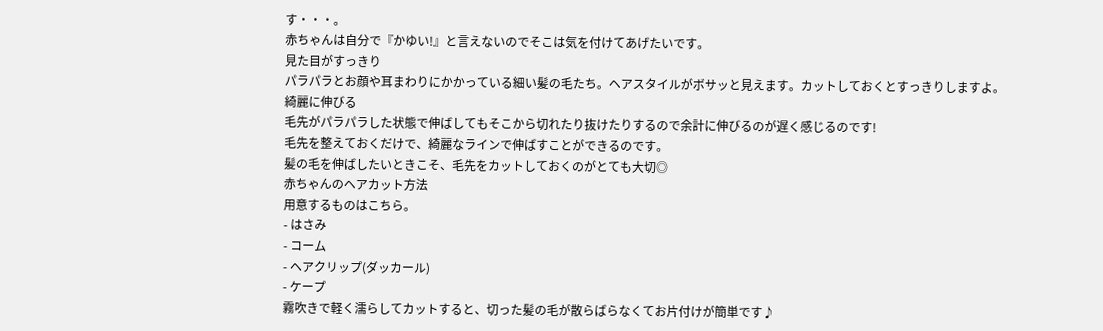す・・・。
赤ちゃんは自分で『かゆい!』と言えないのでそこは気を付けてあげたいです。
見た目がすっきり
パラパラとお顔や耳まわりにかかっている細い髪の毛たち。ヘアスタイルがボサッと見えます。カットしておくとすっきりしますよ。
綺麗に伸びる
毛先がパラパラした状態で伸ばしてもそこから切れたり抜けたりするので余計に伸びるのが遅く感じるのです!
毛先を整えておくだけで、綺麗なラインで伸ばすことができるのです。
髪の毛を伸ばしたいときこそ、毛先をカットしておくのがとても大切◎
赤ちゃんのヘアカット方法
用意するものはこちら。
- はさみ
- コーム
- ヘアクリップ(ダッカール)
- ケープ
霧吹きで軽く濡らしてカットすると、切った髪の毛が散らばらなくてお片付けが簡単です♪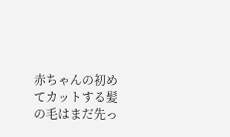赤ちゃんの初めてカットする髪の毛はまだ先っ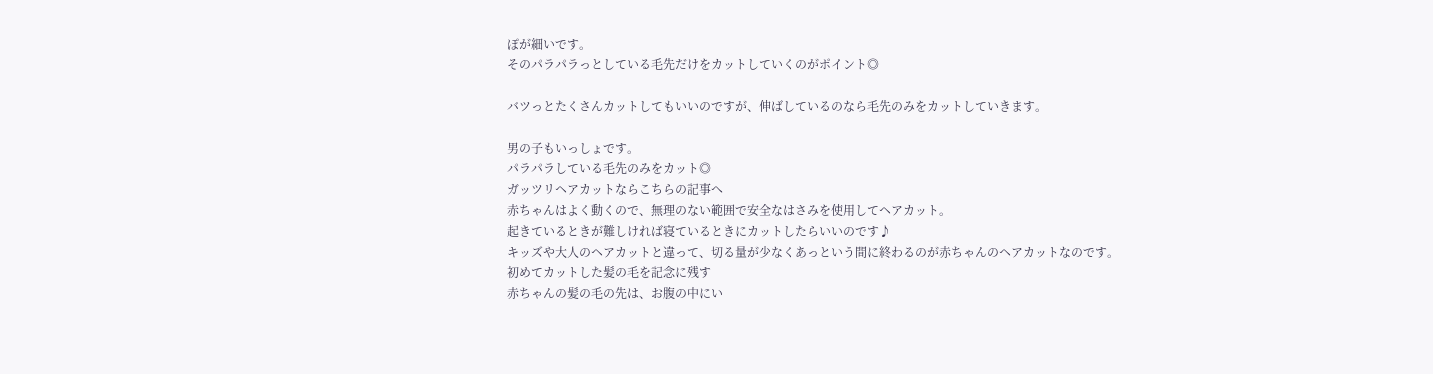ぽが細いです。
そのパラパラっとしている毛先だけをカットしていくのがポイント◎

バツっとたくさんカットしてもいいのですが、伸ばしているのなら毛先のみをカットしていきます。

男の子もいっしょです。
パラパラしている毛先のみをカット◎
ガッツリヘアカットならこちらの記事へ
赤ちゃんはよく動くので、無理のない範囲で安全なはさみを使用してヘアカット。
起きているときが難しければ寝ているときにカットしたらいいのです♪
キッズや大人のヘアカットと違って、切る量が少なくあっという間に終わるのが赤ちゃんのヘアカットなのです。
初めてカットした髪の毛を記念に残す
赤ちゃんの髪の毛の先は、お腹の中にい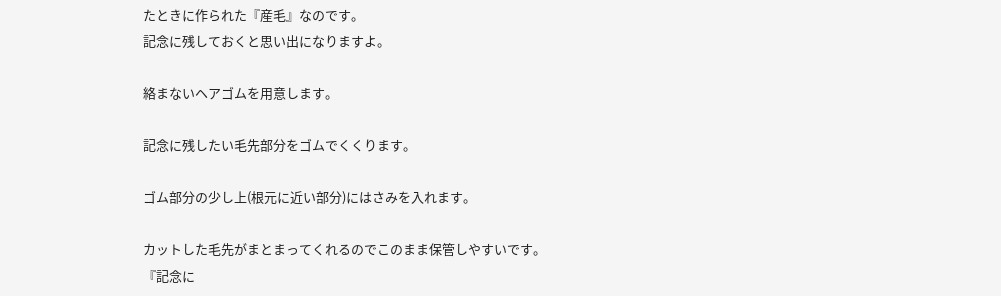たときに作られた『産毛』なのです。
記念に残しておくと思い出になりますよ。

絡まないヘアゴムを用意します。

記念に残したい毛先部分をゴムでくくります。

ゴム部分の少し上(根元に近い部分)にはさみを入れます。

カットした毛先がまとまってくれるのでこのまま保管しやすいです。
『記念に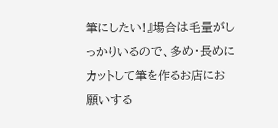筆にしたい!』場合は毛量がしっかりいるので、多め・長めにカットして筆を作るお店にお願いする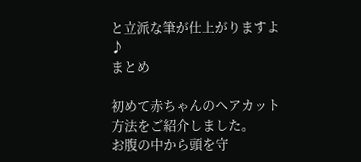と立派な筆が仕上がりますよ♪
まとめ

初めて赤ちゃんのヘアカット方法をご紹介しました。
お腹の中から頭を守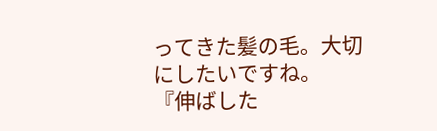ってきた髪の毛。大切にしたいですね。
『伸ばした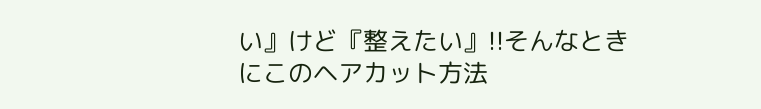い』けど『整えたい』!!そんなときにこのヘアカット方法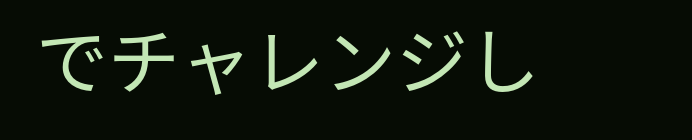でチャレンジし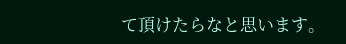て頂けたらなと思います。